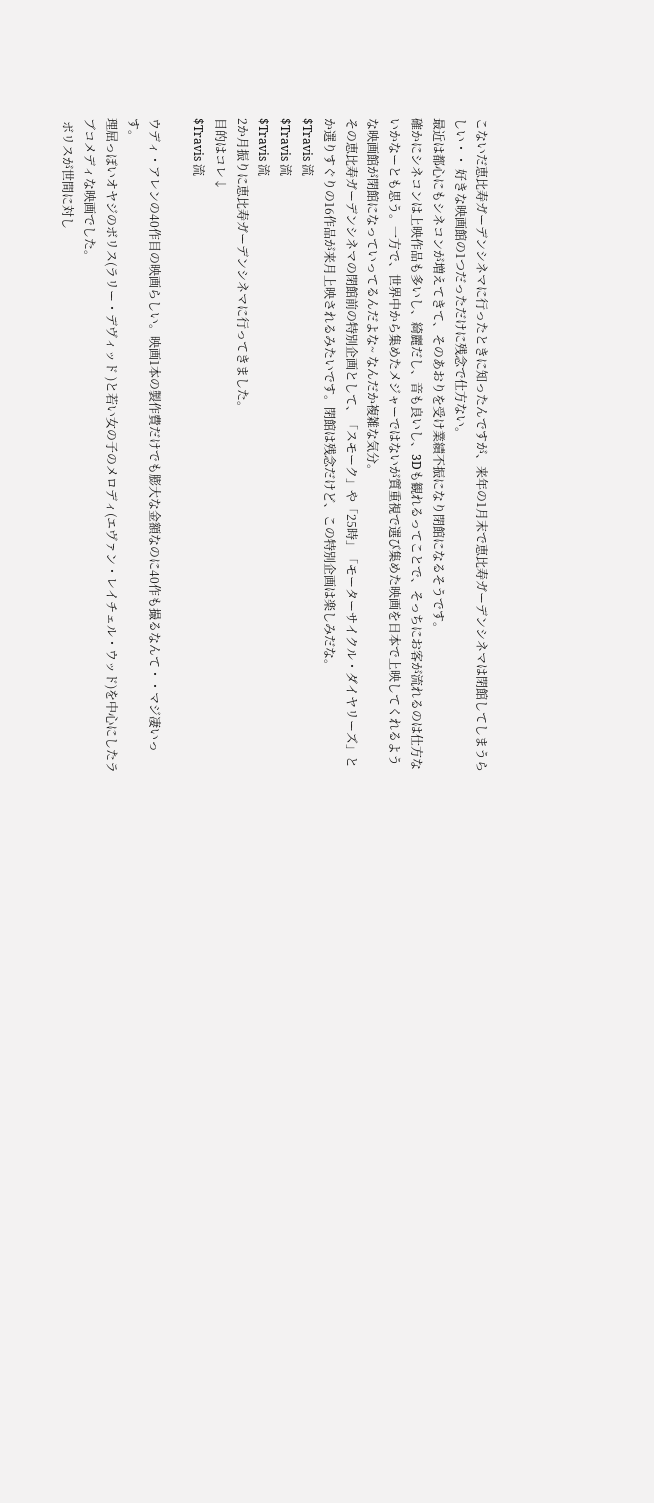こないだ恵比寿ガーデンシネマに行ったときに知ったんですが、来年の1月末で恵比寿ガーデンシネマは閉館してしまうらしい・・ 好きな映画館の1つだっただけに残念で仕方ない。
最近は都心にもシネコンが増えてきて、そのあおりを受け業績不振になり閉館になるそうです。
確かにシネコンは上映作品も多いし、綺麗だし、音も良いし、3Dも観れるってことで、そっちにお客が流れるのは仕方ないかなーとも思う。一方で、世界中から集めたメジャーではないが質重視で選び集めた映画を日本で上映してくれるような映画館が閉館になっていってるんだよな~ なんだか複雑な気分。
その恵比寿ガーデンシネマの閉館前の特別企画として、「スモーク」や「25時」「モーターサイクル・ダイヤリーズ」とか選りすぐりの16作品が来月上映されるみたいです。閉館は残念だけど、この特別企画は楽しみだな。
$Travis 流
$Travis 流
$Travis 流
2か月振りに恵比寿ガーデンシネマに行ってきました。
目的はコレ↓
$Travis 流

ウディ・アレンの40作目の映画らしい。映画1本の製作費だけでも膨大な金額なのに40作も撮るなんて・・マジ凄いっす。
理屈っぽいオヤジのボリス(ラリー・デヴィッド )と若い女の子のメロディ(エヴァン・レイチェル・ウッド)を中心にしたラブコメディな映画でした。
 ボリスが世間に対し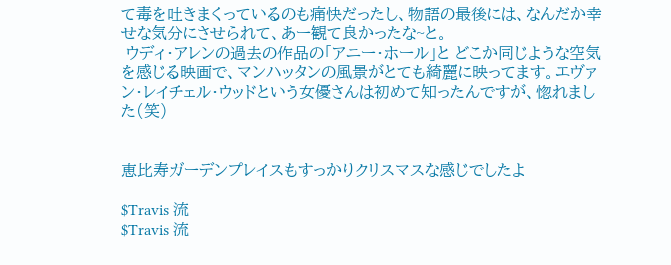て毒を吐きまくっているのも痛快だったし、物語の最後には、なんだか幸せな気分にさせられて、あー観て良かったな~と。
 ウディ・アレンの過去の作品の「アニー・ホール」と どこか同じような空気を感じる映画で、マンハッタンの風景がとても綺麗に映ってます。エヴァン・レイチェル・ウッドという女優さんは初めて知ったんですが、惚れました(笑)


恵比寿ガーデンプレイスもすっかりクリスマスな感じでしたよ

$Travis 流
$Travis 流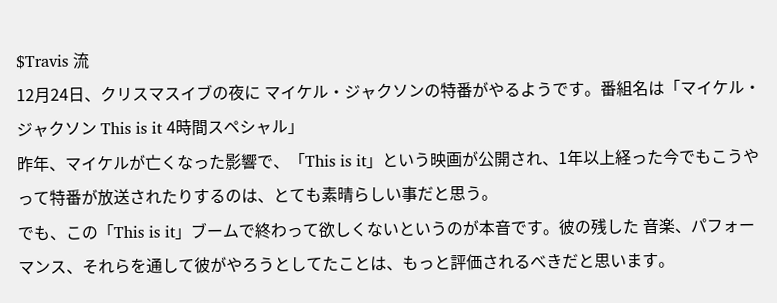$Travis 流
12月24日、クリスマスイブの夜に マイケル・ジャクソンの特番がやるようです。番組名は「マイケル・ジャクソン This is it 4時間スペシャル」
昨年、マイケルが亡くなった影響で、「This is it」という映画が公開され、1年以上経った今でもこうやって特番が放送されたりするのは、とても素晴らしい事だと思う。
でも、この「This is it」ブームで終わって欲しくないというのが本音です。彼の残した 音楽、パフォーマンス、それらを通して彼がやろうとしてたことは、もっと評価されるべきだと思います。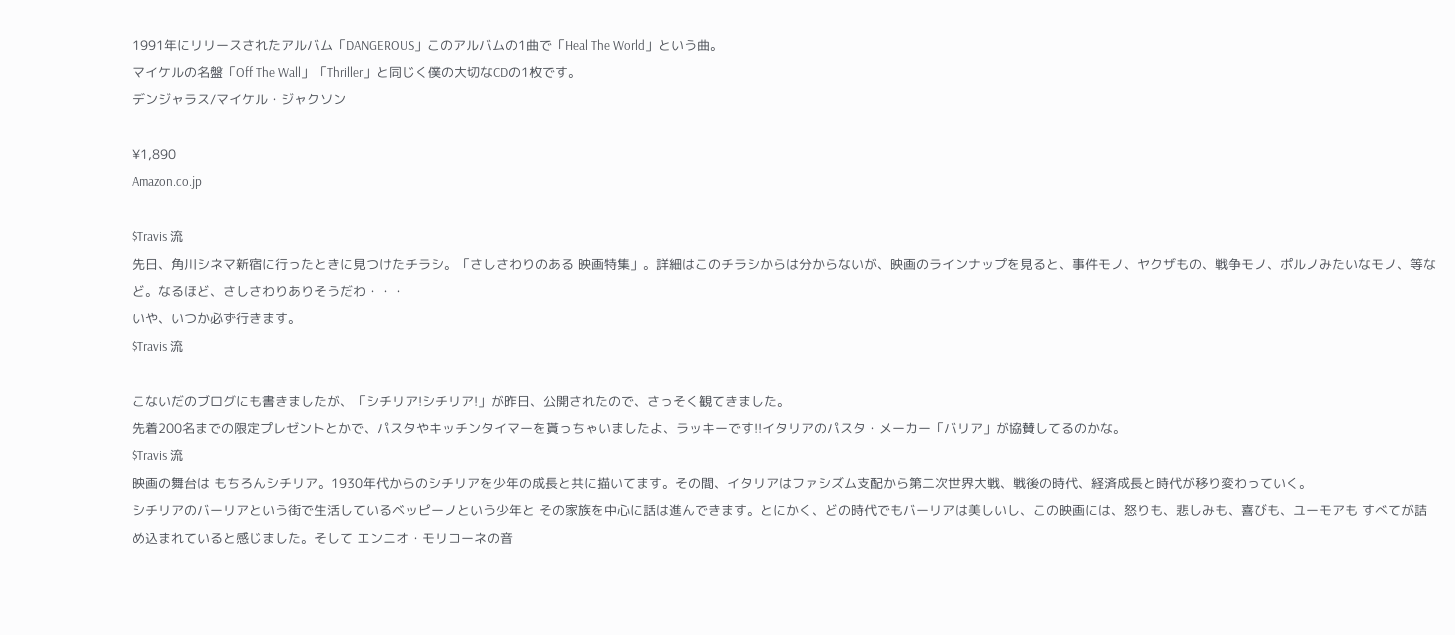1991年にリリースされたアルバム「DANGEROUS」このアルバムの1曲で「Heal The World」という曲。
マイケルの名盤「Off The Wall」「Thriller」と同じく僕の大切なCDの1枚です。
デンジャラス/マイケル・ジャクソン

¥1,890
Amazon.co.jp

$Travis 流
先日、角川シネマ新宿に行ったときに見つけたチラシ。「さしさわりのある 映画特集」。詳細はこのチラシからは分からないが、映画のラインナップを見ると、事件モノ、ヤクザもの、戦争モノ、ポルノみたいなモノ、等など。なるほど、さしさわりありそうだわ・・・
いや、いつか必ず行きます。
$Travis 流

こないだのブログにも書きましたが、「シチリア!シチリア!」が昨日、公開されたので、さっそく観てきました。
先着200名までの限定プレゼントとかで、パスタやキッチンタイマーを貰っちゃいましたよ、ラッキーです!!イタリアのパスタ・メーカー「バリア」が協賛してるのかな。
$Travis 流
映画の舞台は もちろんシチリア。1930年代からのシチリアを少年の成長と共に描いてます。その間、イタリアはファシズム支配から第二次世界大戦、戦後の時代、経済成長と時代が移り変わっていく。
シチリアのバーリアという街で生活しているベッピーノという少年と その家族を中心に話は進んできます。とにかく、どの時代でもバーリアは美しいし、この映画には、怒りも、悲しみも、喜びも、ユーモアも すべてが詰め込まれていると感じました。そして エンニオ・モリコーネの音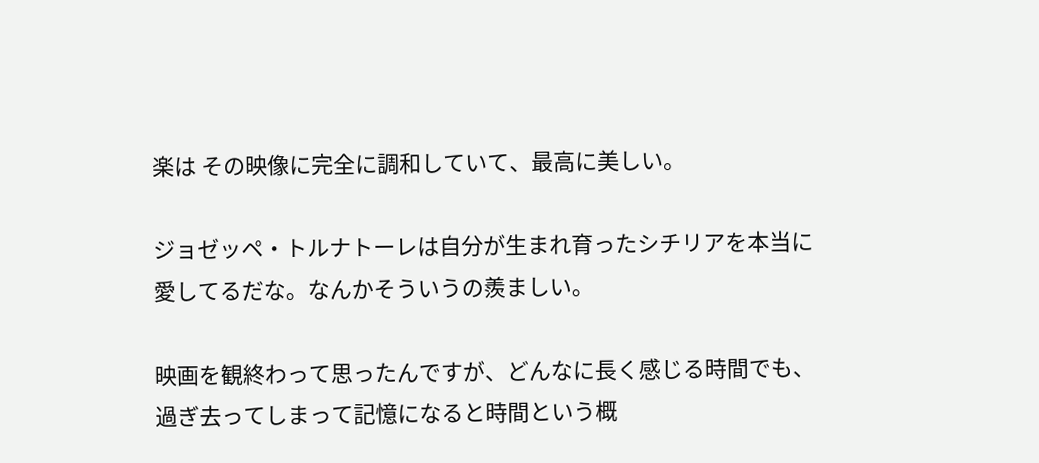楽は その映像に完全に調和していて、最高に美しい。

ジョゼッペ・トルナトーレは自分が生まれ育ったシチリアを本当に愛してるだな。なんかそういうの羨ましい。

映画を観終わって思ったんですが、どんなに長く感じる時間でも、過ぎ去ってしまって記憶になると時間という概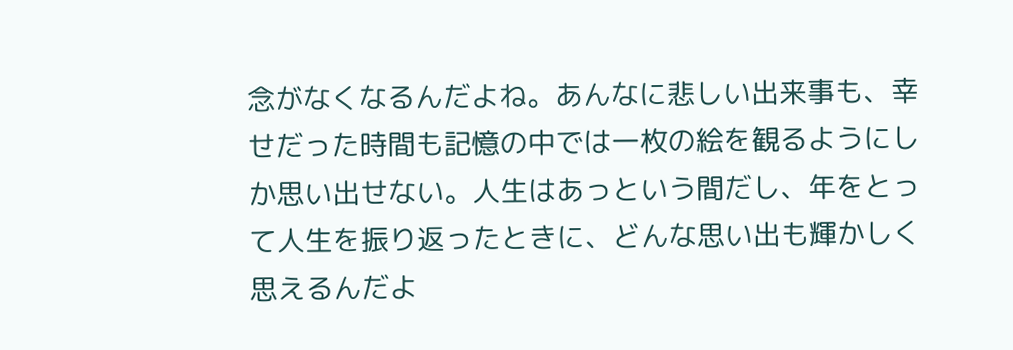念がなくなるんだよね。あんなに悲しい出来事も、幸せだった時間も記憶の中では一枚の絵を観るようにしか思い出せない。人生はあっという間だし、年をとって人生を振り返ったときに、どんな思い出も輝かしく思えるんだよ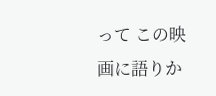って この映画に語りか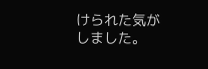けられた気がしました。